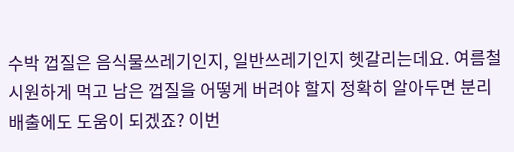수박 껍질은 음식물쓰레기인지, 일반쓰레기인지 헷갈리는데요. 여름철 시원하게 먹고 남은 껍질을 어떻게 버려야 할지 정확히 알아두면 분리배출에도 도움이 되겠죠? 이번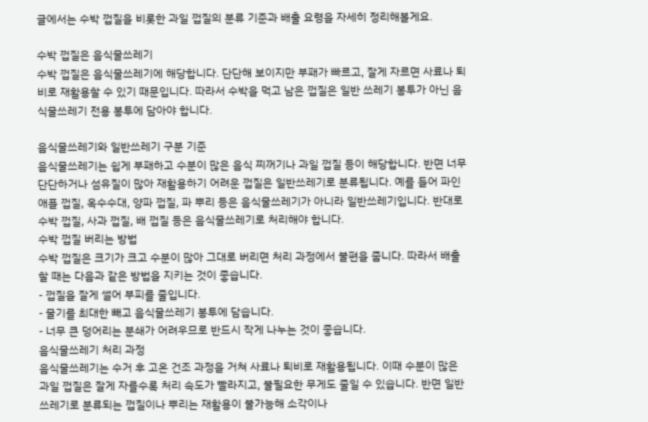글에서는 수박 껍질을 비롯한 과일 껍질의 분류 기준과 배출 요령을 자세히 정리해볼게요.

수박 껍질은 음식물쓰레기
수박 껍질은 음식물쓰레기에 해당합니다. 단단해 보이지만 부패가 빠르고, 잘게 자르면 사료나 퇴비로 재활용할 수 있기 때문입니다. 따라서 수박을 먹고 남은 껍질은 일반 쓰레기 봉투가 아닌 음식물쓰레기 전용 봉투에 담아야 합니다.

음식물쓰레기와 일반쓰레기 구분 기준
음식물쓰레기는 쉽게 부패하고 수분이 많은 음식 찌꺼기나 과일 껍질 등이 해당합니다. 반면 너무 단단하거나 섬유질이 많아 재활용하기 어려운 껍질은 일반쓰레기로 분류됩니다. 예를 들어 파인애플 껍질, 옥수수대, 양파 껍질, 파 뿌리 등은 음식물쓰레기가 아니라 일반쓰레기입니다. 반대로 수박 껍질, 사과 껍질, 배 껍질 등은 음식물쓰레기로 처리해야 합니다.
수박 껍질 버리는 방법
수박 껍질은 크기가 크고 수분이 많아 그대로 버리면 처리 과정에서 불편을 줍니다. 따라서 배출할 때는 다음과 같은 방법을 지키는 것이 좋습니다.
- 껍질을 잘게 썰어 부피를 줄입니다.
- 물기를 최대한 빼고 음식물쓰레기 봉투에 담습니다.
- 너무 큰 덩어리는 분쇄가 어려우므로 반드시 작게 나누는 것이 좋습니다.
음식물쓰레기 처리 과정
음식물쓰레기는 수거 후 고온 건조 과정을 거쳐 사료나 퇴비로 재활용됩니다. 이때 수분이 많은 과일 껍질은 잘게 자를수록 처리 속도가 빨라지고, 불필요한 무게도 줄일 수 있습니다. 반면 일반쓰레기로 분류되는 껍질이나 뿌리는 재활용이 불가능해 소각이나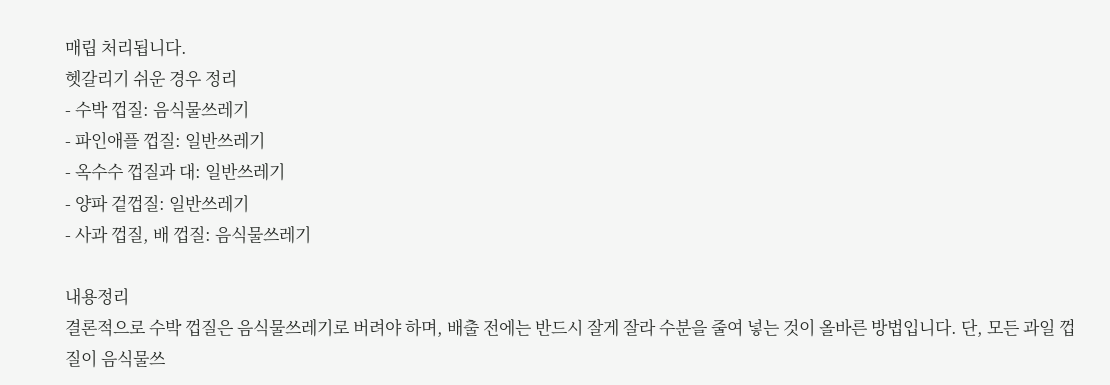매립 처리됩니다.
헷갈리기 쉬운 경우 정리
- 수박 껍질: 음식물쓰레기
- 파인애플 껍질: 일반쓰레기
- 옥수수 껍질과 대: 일반쓰레기
- 양파 겉껍질: 일반쓰레기
- 사과 껍질, 배 껍질: 음식물쓰레기

내용정리
결론적으로 수박 껍질은 음식물쓰레기로 버려야 하며, 배출 전에는 반드시 잘게 잘라 수분을 줄여 넣는 것이 올바른 방법입니다. 단, 모든 과일 껍질이 음식물쓰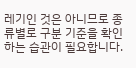레기인 것은 아니므로 종류별로 구분 기준을 확인하는 습관이 필요합니다.